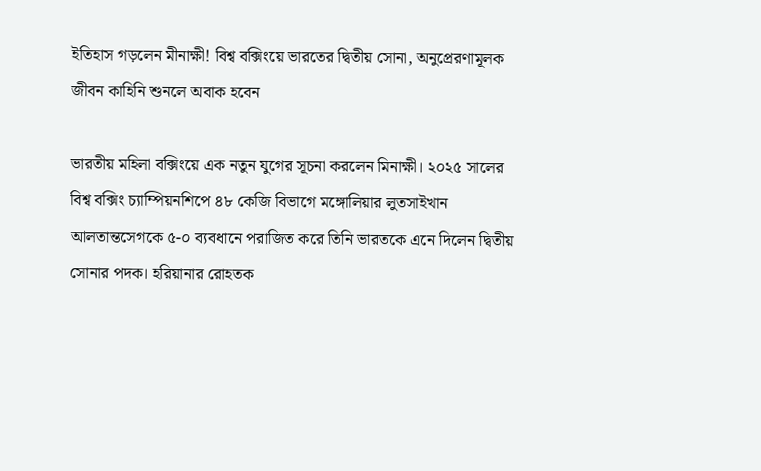ইতিহাস গড়লেন মীনাক্ষী! বিশ্ব বক্সিংয়ে ভারতের দ্বিতীয় সোনা, অনুপ্রেরণামূলক জীবন কাহিনি শুনলে অবাক হবেন

ভারতীয় মহিলা বক্সিংয়ে এক নতুন যুগের সূচনা করলেন মিনাক্ষী। ২০২৫ সালের বিশ্ব বক্সিং চ্যাম্পিয়নশিপে ৪৮ কেজি বিভাগে মঙ্গোলিয়ার লুতসাইখান আলতান্তসেগকে ৫-০ ব্যবধানে পরাজিত করে তিনি ভারতকে এনে দিলেন দ্বিতীয় সোনার পদক। হরিয়ানার রোহতক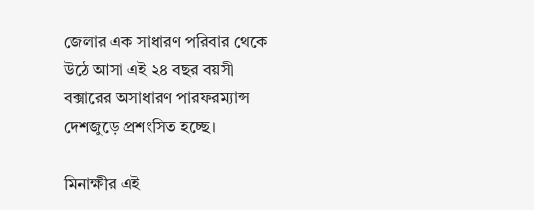জেলার এক সাধারণ পরিবার থেকে উঠে আসা এই ২৪ বছর বয়সী বক্সারের অসাধারণ পারফরম্যান্স দেশজুড়ে প্রশংসিত হচ্ছে।

মিনাক্ষীর এই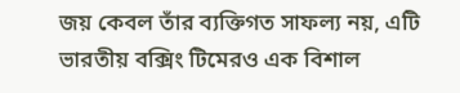জয় কেবল তাঁর ব্যক্তিগত সাফল্য নয়, এটি ভারতীয় বক্সিং টিমেরও এক বিশাল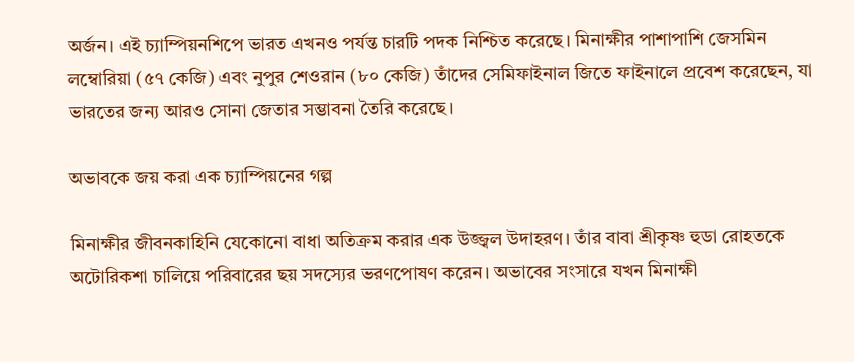অর্জন। এই চ্যাম্পিয়নশিপে ভারত এখনও পর্যন্ত চারটি পদক নিশ্চিত করেছে। মিনাক্ষীর পাশাপাশি জেসমিন লম্বোরিয়া (৫৭ কেজি) এবং নুপুর শেওরান (৮০ কেজি) তাঁদের সেমিফাইনাল জিতে ফাইনালে প্রবেশ করেছেন, যা ভারতের জন্য আরও সোনা জেতার সম্ভাবনা তৈরি করেছে।

অভাবকে জয় করা এক চ্যাম্পিয়নের গল্প

মিনাক্ষীর জীবনকাহিনি যেকোনো বাধা অতিক্রম করার এক উজ্জ্বল উদাহরণ। তাঁর বাবা শ্রীকৃষ্ণ হুডা রোহতকে অটোরিকশা চালিয়ে পরিবারের ছয় সদস্যের ভরণপোষণ করেন। অভাবের সংসারে যখন মিনাক্ষী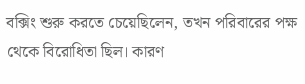বক্সিং শুরু করতে চেয়েছিলেন, তখন পরিবারের পক্ষ থেকে বিরোধিতা ছিল। কারণ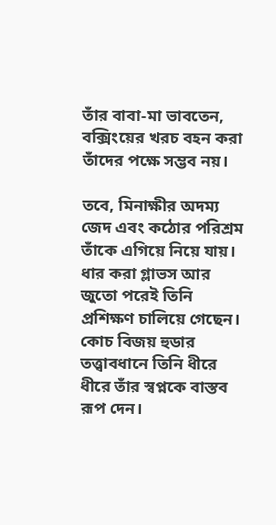তাঁর বাবা-মা ভাবতেন, বক্সিংয়ের খরচ বহন করা তাঁদের পক্ষে সম্ভব নয়।

তবে, মিনাক্ষীর অদম্য জেদ এবং কঠোর পরিশ্রম তাঁকে এগিয়ে নিয়ে যায়। ধার করা গ্লাভস আর জুতো পরেই তিনি প্রশিক্ষণ চালিয়ে গেছেন। কোচ বিজয় হুডার তত্ত্বাবধানে তিনি ধীরে ধীরে তাঁর স্বপ্নকে বাস্তব রূপ দেন।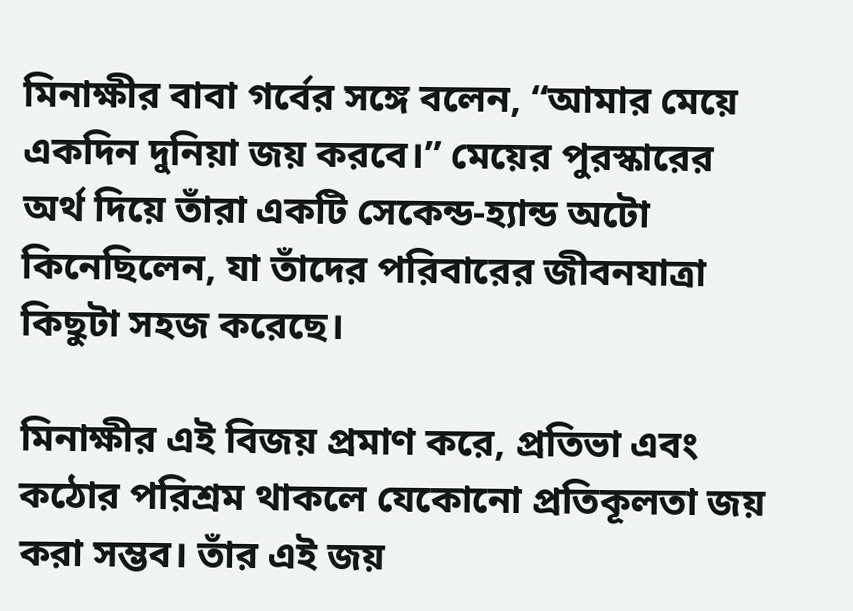মিনাক্ষীর বাবা গর্বের সঙ্গে বলেন, “আমার মেয়ে একদিন দুনিয়া জয় করবে।” মেয়ের পুরস্কারের অর্থ দিয়ে তাঁরা একটি সেকেন্ড-হ্যান্ড অটো কিনেছিলেন, যা তাঁদের পরিবারের জীবনযাত্রা কিছুটা সহজ করেছে।

মিনাক্ষীর এই বিজয় প্রমাণ করে, প্রতিভা এবং কঠোর পরিশ্রম থাকলে যেকোনো প্রতিকূলতা জয় করা সম্ভব। তাঁর এই জয়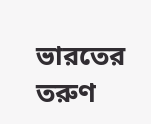ভারতের তরুণ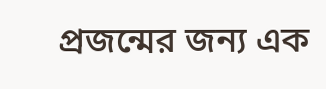প্রজন্মের জন্য এক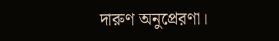দারুণ অনুপ্রেরণা।